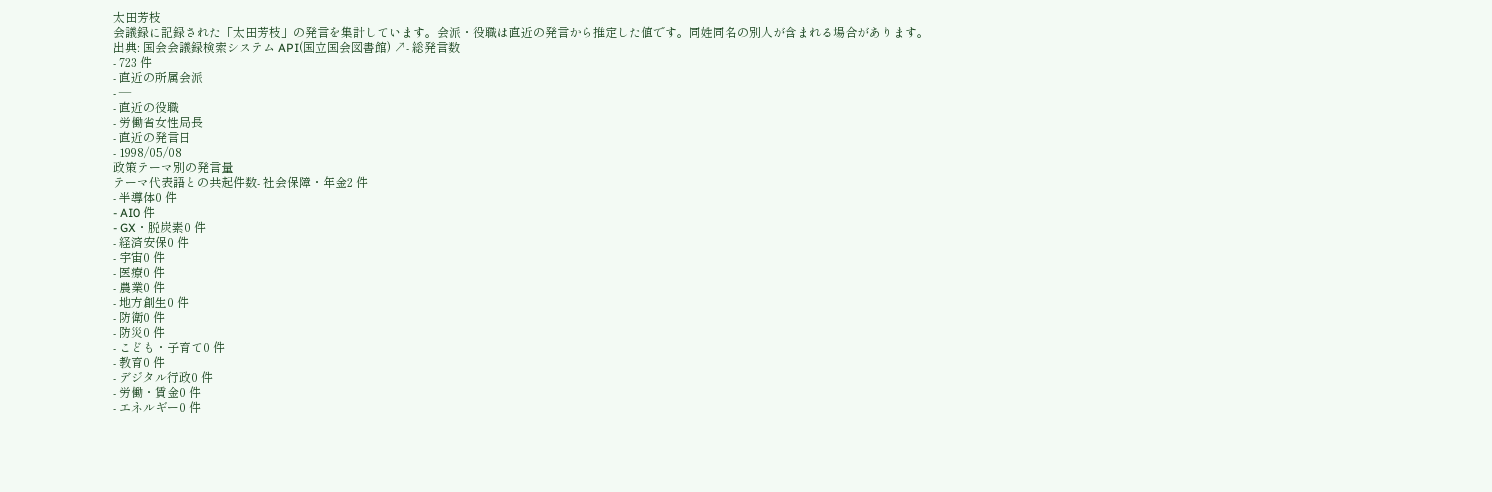太田芳枝
会議録に記録された「太田芳枝」の発言を集計しています。会派・役職は直近の発言から推定した値です。同姓同名の別人が含まれる場合があります。
出典: 国会会議録検索システム API(国立国会図書館) ↗- 総発言数
- 723 件
- 直近の所属会派
- —
- 直近の役職
- 労働省女性局長
- 直近の発言日
- 1998/05/08
政策テーマ別の発言量
テーマ代表語との共起件数- 社会保障・年金2 件
- 半導体0 件
- AI0 件
- GX・脱炭素0 件
- 経済安保0 件
- 宇宙0 件
- 医療0 件
- 農業0 件
- 地方創生0 件
- 防衛0 件
- 防災0 件
- こども・子育て0 件
- 教育0 件
- デジタル行政0 件
- 労働・賃金0 件
- エネルギー0 件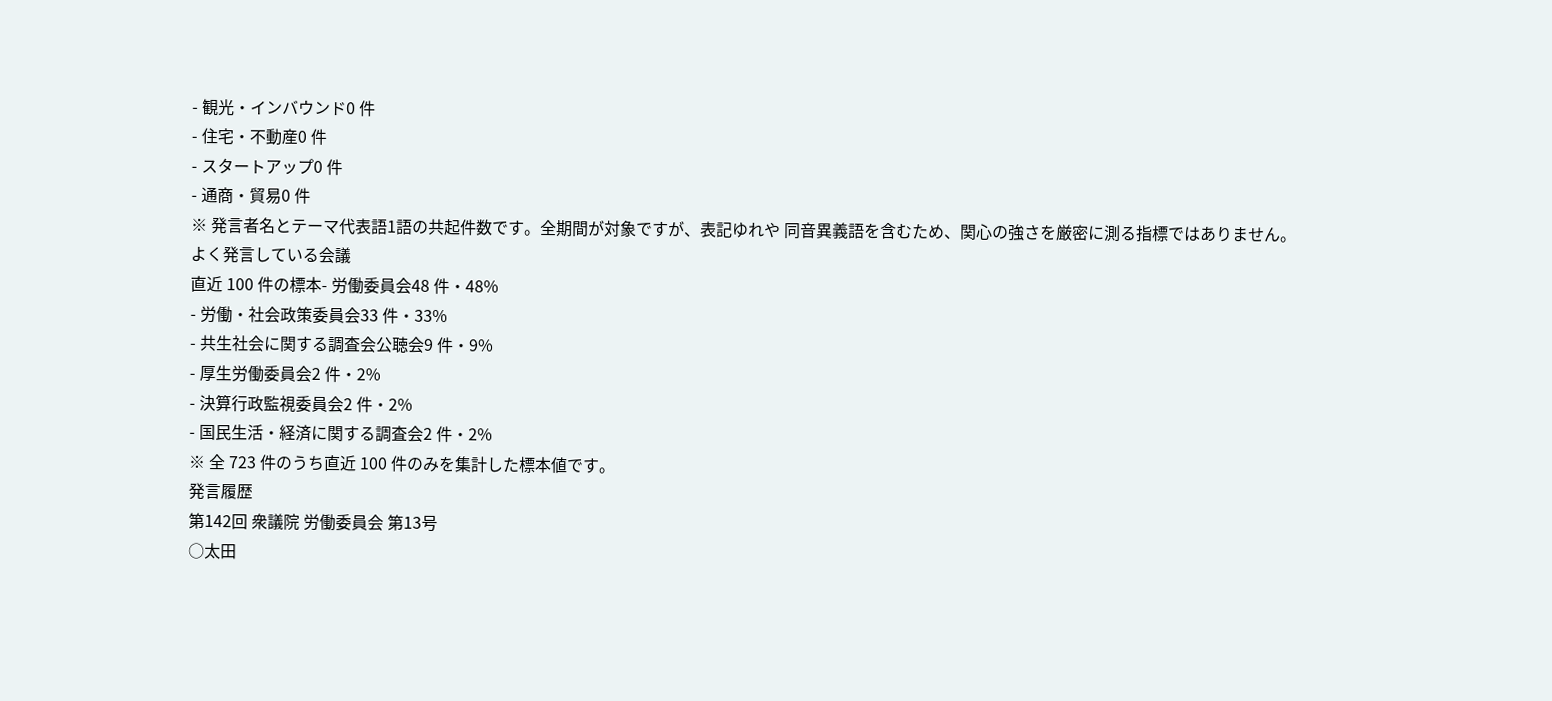- 観光・インバウンド0 件
- 住宅・不動産0 件
- スタートアップ0 件
- 通商・貿易0 件
※ 発言者名とテーマ代表語1語の共起件数です。全期間が対象ですが、表記ゆれや 同音異義語を含むため、関心の強さを厳密に測る指標ではありません。
よく発言している会議
直近 100 件の標本- 労働委員会48 件・48%
- 労働・社会政策委員会33 件・33%
- 共生社会に関する調査会公聴会9 件・9%
- 厚生労働委員会2 件・2%
- 決算行政監視委員会2 件・2%
- 国民生活・経済に関する調査会2 件・2%
※ 全 723 件のうち直近 100 件のみを集計した標本値です。
発言履歴
第142回 衆議院 労働委員会 第13号
○太田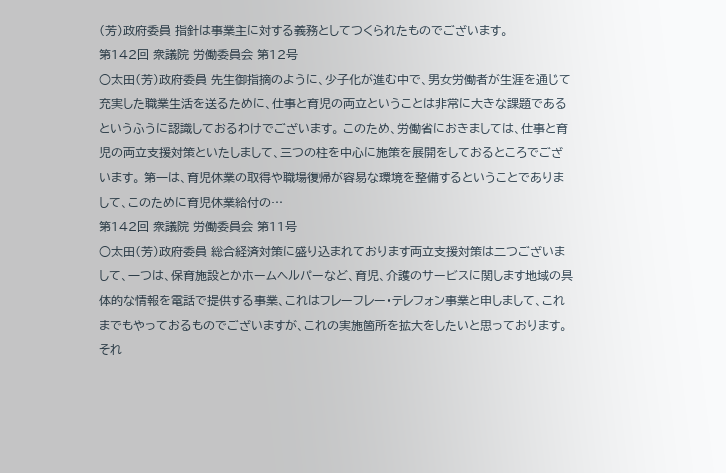(芳)政府委員 指針は事業主に対する義務としてつくられたものでございます。
第142回 衆議院 労働委員会 第12号
○太田(芳)政府委員 先生御指摘のように、少子化が進む中で、男女労働者が生涯を通じて充実した職業生活を送るために、仕事と育児の両立ということは非常に大きな課題であるというふうに認識しておるわけでございます。 このため、労働省におきましては、仕事と育児の両立支援対策といたしまして、三つの柱を中心に施策を展開をしておるところでございます。 第一は、育児休業の取得や職場復帰が容易な環境を整備するということでありまして、このために育児休業給付の…
第142回 衆議院 労働委員会 第11号
○太田(芳)政府委員 総合経済対策に盛り込まれております両立支援対策は二つございまして、一つは、保育施設とかホームヘルパーなど、育児、介護のサービスに関します地域の具体的な情報を電話で提供する事業、これはフレーフレー・テレフォン事業と申しまして、これまでもやっておるものでございますが、これの実施箇所を拡大をしたいと思っております。それ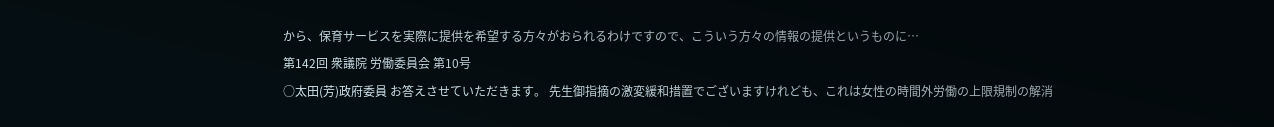から、保育サービスを実際に提供を希望する方々がおられるわけですので、こういう方々の情報の提供というものに…
第142回 衆議院 労働委員会 第10号
○太田(芳)政府委員 お答えさせていただきます。 先生御指摘の激変緩和措置でございますけれども、これは女性の時間外労働の上限規制の解消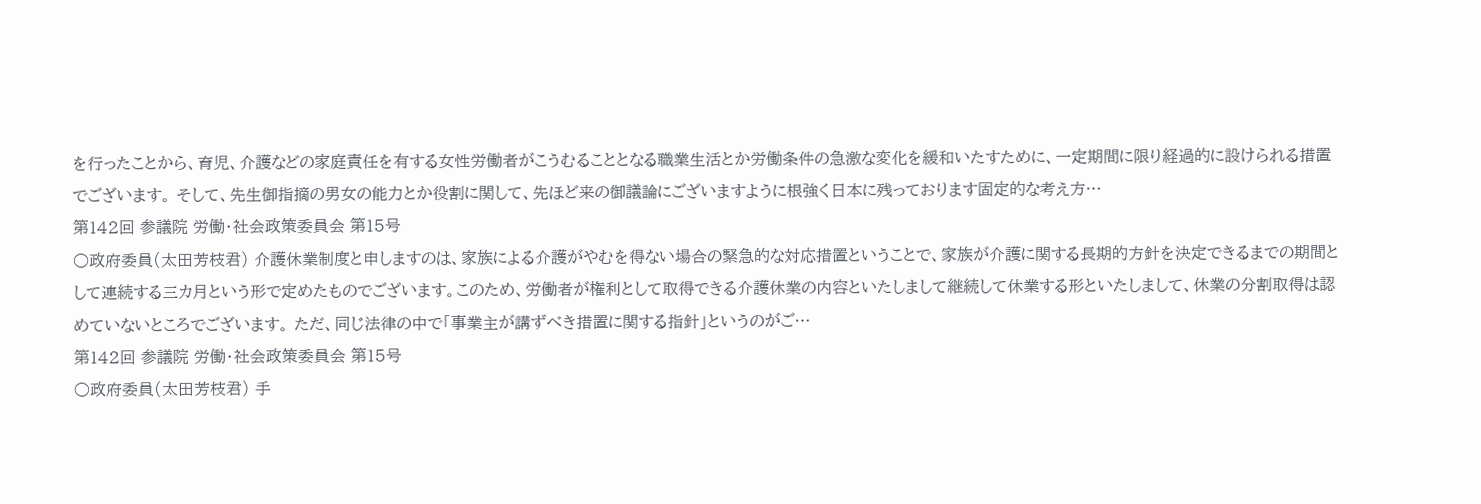を行ったことから、育児、介護などの家庭責任を有する女性労働者がこうむることとなる職業生活とか労働条件の急激な変化を緩和いたすために、一定期間に限り経過的に設けられる措置でございます。 そして、先生御指摘の男女の能力とか役割に関して、先ほど来の御議論にございますように根強く日本に残っております固定的な考え方…
第142回 参議院 労働・社会政策委員会 第15号
○政府委員(太田芳枝君) 介護休業制度と申しますのは、家族による介護がやむを得ない場合の緊急的な対応措置ということで、家族が介護に関する長期的方針を決定できるまでの期間として連続する三カ月という形で定めたものでございます。このため、労働者が権利として取得できる介護休業の内容といたしまして継続して休業する形といたしまして、休業の分割取得は認めていないところでございます。 ただ、同じ法律の中で「事業主が講ずべき措置に関する指針」というのがご…
第142回 参議院 労働・社会政策委員会 第15号
○政府委員(太田芳枝君) 手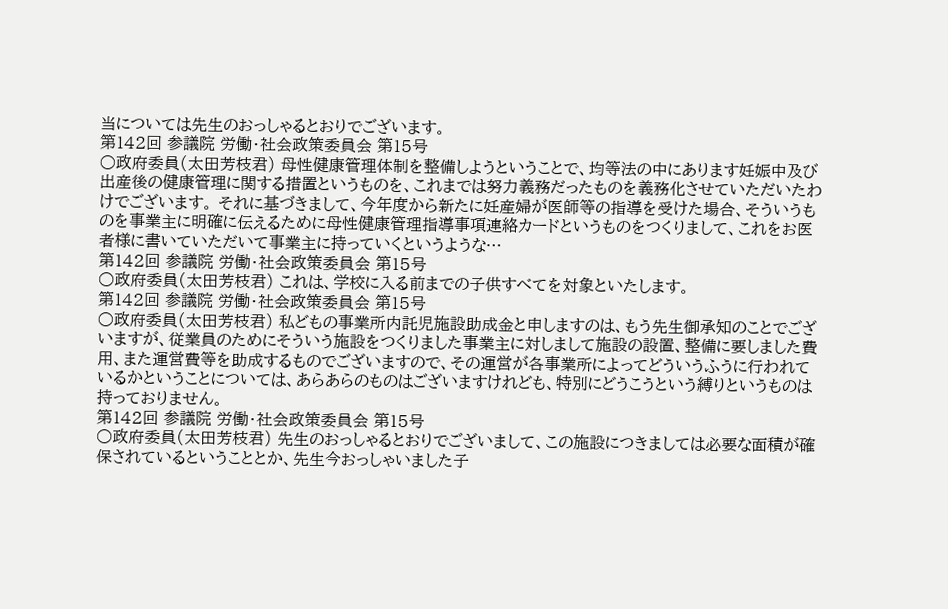当については先生のおっしゃるとおりでございます。
第142回 参議院 労働・社会政策委員会 第15号
○政府委員(太田芳枝君) 母性健康管理体制を整備しようということで、均等法の中にあります妊娠中及び出産後の健康管理に関する措置というものを、これまでは努力義務だったものを義務化させていただいたわけでございます。 それに基づきまして、今年度から新たに妊産婦が医師等の指導を受けた場合、そういうものを事業主に明確に伝えるために母性健康管理指導事項連絡カードというものをつくりまして、これをお医者様に書いていただいて事業主に持っていくというような…
第142回 参議院 労働・社会政策委員会 第15号
○政府委員(太田芳枝君) これは、学校に入る前までの子供すべてを対象といたします。
第142回 参議院 労働・社会政策委員会 第15号
○政府委員(太田芳枝君) 私どもの事業所内託児施設助成金と申しますのは、もう先生御承知のことでございますが、従業員のためにそういう施設をつくりました事業主に対しまして施設の設置、整備に要しました費用、また運営費等を助成するものでございますので、その運営が各事業所によってどういうふうに行われているかということについては、あらあらのものはございますけれども、特別にどうこうという縛りというものは持っておりません。
第142回 参議院 労働・社会政策委員会 第15号
○政府委員(太田芳枝君) 先生のおっしゃるとおりでございまして、この施設につきましては必要な面積が確保されているということとか、先生今おっしゃいました子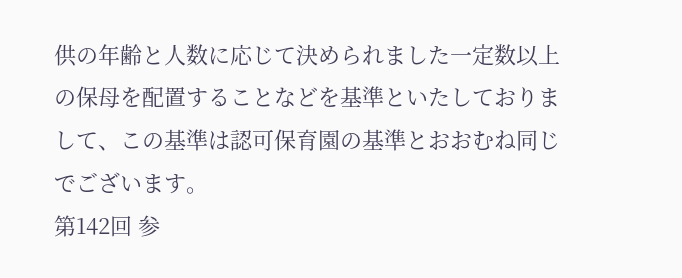供の年齢と人数に応じて決められました一定数以上の保母を配置することなどを基準といたしておりまして、この基準は認可保育園の基準とおおむね同じでございます。
第142回 参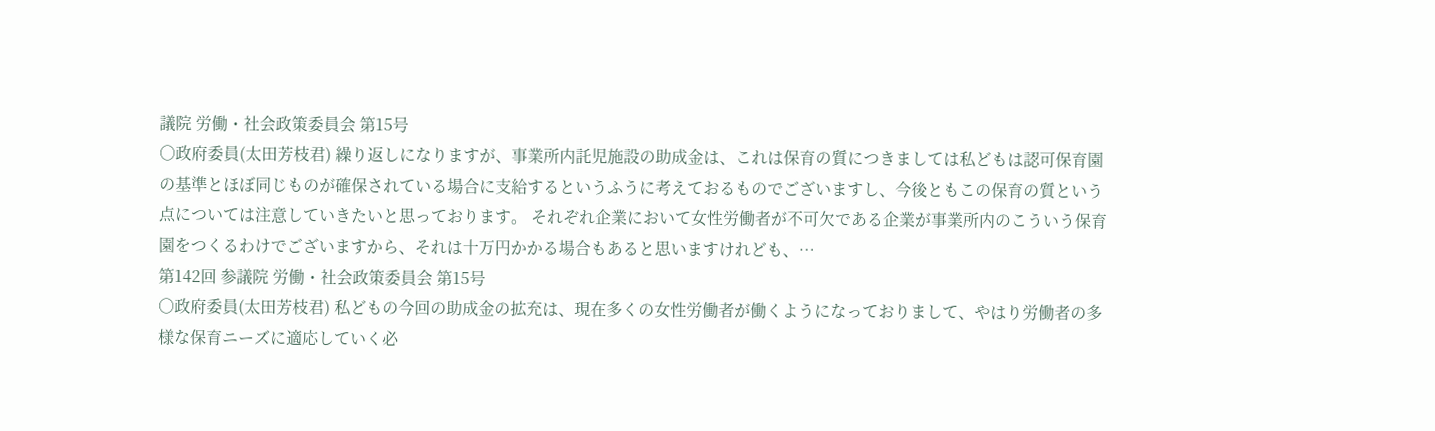議院 労働・社会政策委員会 第15号
○政府委員(太田芳枝君) 繰り返しになりますが、事業所内託児施設の助成金は、これは保育の質につきましては私どもは認可保育園の基準とほぼ同じものが確保されている場合に支給するというふうに考えておるものでございますし、今後ともこの保育の質という点については注意していきたいと思っております。 それぞれ企業において女性労働者が不可欠である企業が事業所内のこういう保育園をつくるわけでございますから、それは十万円かかる場合もあると思いますけれども、…
第142回 参議院 労働・社会政策委員会 第15号
○政府委員(太田芳枝君) 私どもの今回の助成金の拡充は、現在多くの女性労働者が働くようになっておりまして、やはり労働者の多様な保育ニーズに適応していく必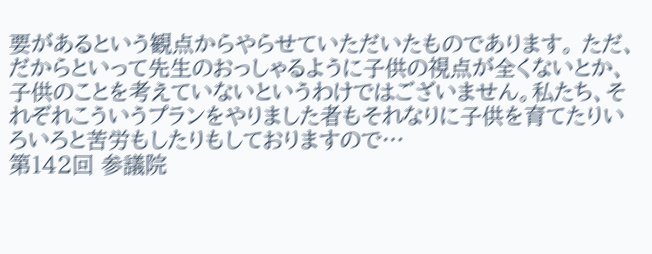要があるという観点からやらせていただいたものであります。 ただ、だからといって先生のおっしゃるように子供の視点が全くないとか、子供のことを考えていないというわけではございません。私たち、それぞれこういうプランをやりました者もそれなりに子供を育てたりいろいろと苦労もしたりもしておりますので…
第142回 参議院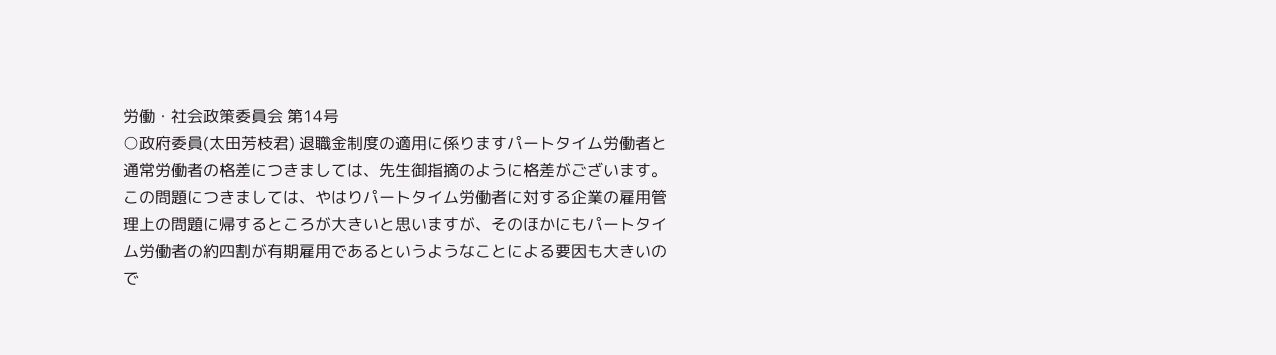労働・社会政策委員会 第14号
○政府委員(太田芳枝君) 退職金制度の適用に係りますパートタイム労働者と通常労働者の格差につきましては、先生御指摘のように格差がございます。 この問題につきましては、やはりパートタイム労働者に対する企業の雇用管理上の問題に帰するところが大きいと思いますが、そのほかにもパートタイム労働者の約四割が有期雇用であるというようなことによる要因も大きいので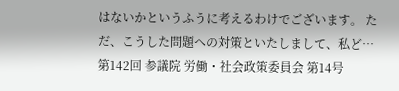はないかというふうに考えるわけでございます。 ただ、こうした問題への対策といたしまして、私ど…
第142回 参議院 労働・社会政策委員会 第14号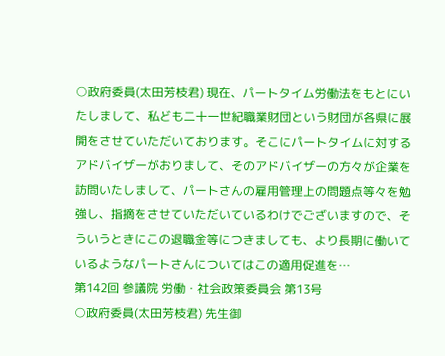○政府委員(太田芳枝君) 現在、パートタイム労働法をもとにいたしまして、私ども二十一世紀職業財団という財団が各県に展開をさせていただいております。そこにパートタイムに対するアドバイザーがおりまして、そのアドバイザーの方々が企業を訪問いたしまして、パートさんの雇用管理上の問題点等々を勉強し、指摘をさせていただいているわけでございますので、そういうときにこの退職金等につきましても、より長期に働いているようなパートさんについてはこの適用促進を…
第142回 参議院 労働・社会政策委員会 第13号
○政府委員(太田芳枝君) 先生御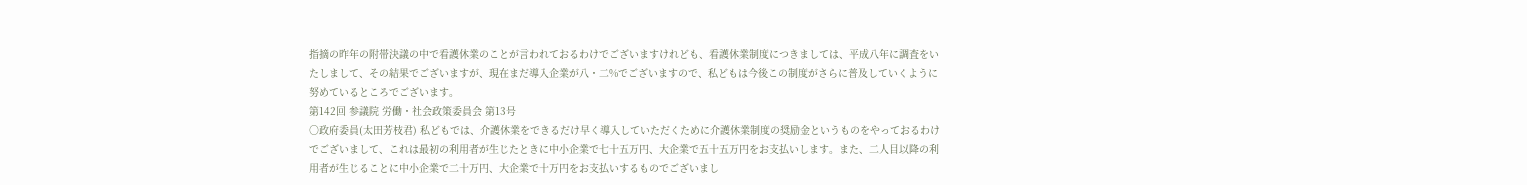指摘の昨年の附帯決議の中で看護休業のことが言われておるわけでございますけれども、看護休業制度につきましては、平成八年に調査をいたしまして、その結果でございますが、現在まだ導入企業が八・二%でございますので、私どもは今後この制度がさらに普及していくように努めているところでございます。
第142回 参議院 労働・社会政策委員会 第13号
○政府委員(太田芳枝君) 私どもでは、介護休業をできるだけ早く導入していただくために介護休業制度の奨励金というものをやっておるわけでございまして、これは最初の利用者が生じたときに中小企業で七十五万円、大企業で五十五万円をお支払いします。また、二人目以降の利用者が生じることに中小企業で二十万円、大企業で十万円をお支払いするものでございまし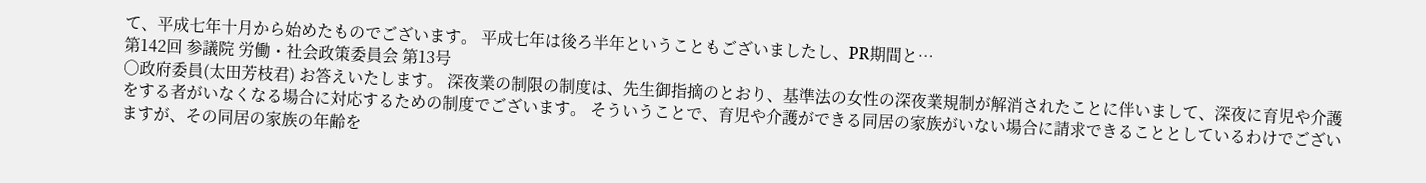て、平成七年十月から始めたものでございます。 平成七年は後ろ半年ということもございましたし、PR期間と…
第142回 参議院 労働・社会政策委員会 第13号
○政府委員(太田芳枝君) お答えいたします。 深夜業の制限の制度は、先生御指摘のとおり、基準法の女性の深夜業規制が解消されたことに伴いまして、深夜に育児や介護をする者がいなくなる場合に対応するための制度でございます。 そういうことで、育児や介護ができる同居の家族がいない場合に請求できることとしているわけでございますが、その同居の家族の年齢を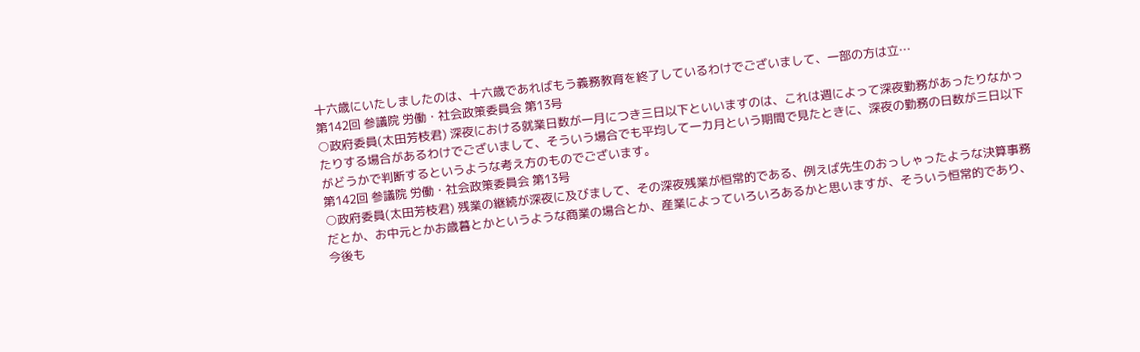十六歳にいたしましたのは、十六歳であればもう義務教育を終了しているわけでございまして、一部の方は立…
第142回 参議院 労働・社会政策委員会 第13号
○政府委員(太田芳枝君) 深夜における就業日数が一月につき三日以下といいますのは、これは週によって深夜勤務があったりなかったりする場合があるわけでございまして、そういう場合でも平均して一カ月という期間で見たときに、深夜の勤務の日数が三日以下がどうかで判断するというような考え方のものでございます。
第142回 参議院 労働・社会政策委員会 第13号
○政府委員(太田芳枝君) 残業の継続が深夜に及びまして、その深夜残業が恒常的である、例えば先生のおっしゃったような決算事務だとか、お中元とかお歳暮とかというような商業の場合とか、産業によっていろいろあるかと思いますが、そういう恒常的であり、今後も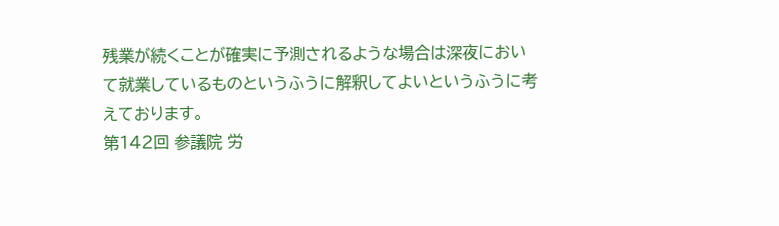残業が続くことが確実に予測されるような場合は深夜において就業しているものというふうに解釈してよいというふうに考えております。
第142回 参議院 労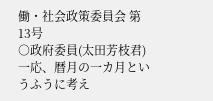働・社会政策委員会 第13号
○政府委員(太田芳枝君) 一応、暦月の一カ月というふうに考え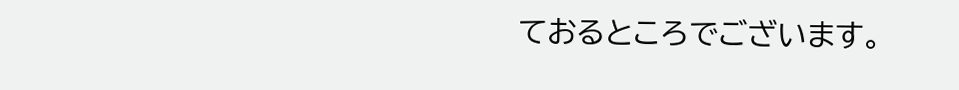ておるところでございます。